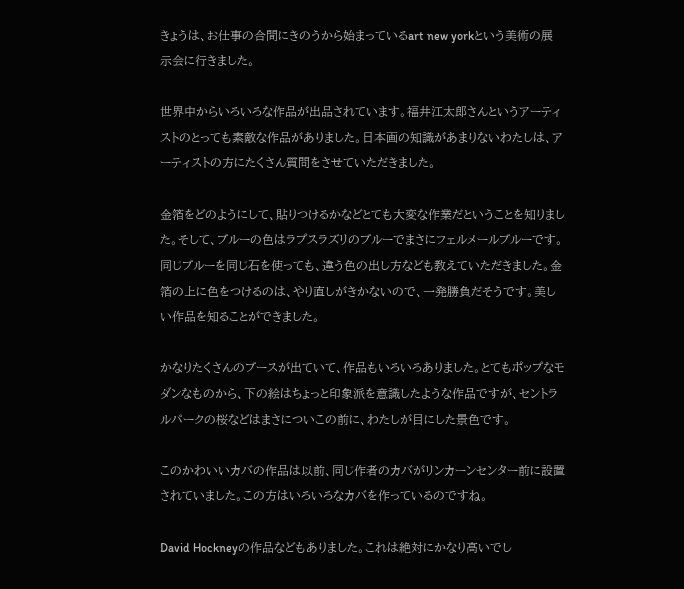きょうは、お仕事の合間にきのうから始まっているart new yorkという美術の展示会に行きました。

世界中からいろいろな作品が出品されています。福井江太郎さんというアーティストのとっても素敵な作品がありました。日本画の知識があまりないわたしは、アーティストの方にたくさん質問をさせていただきました。

金箔をどのようにして、貼りつけるかなどとても大変な作業だということを知りました。そして、ブルーの色はラプスラズリのブルーでまさにフェルメールブルーです。同じブルーを同じ石を使っても、違う色の出し方なども教えていただきました。金箔の上に色をつけるのは、やり直しがきかないので、一発勝負だそうです。美しい作品を知ることができました。

かなりたくさんのブースが出ていて、作品もいろいろありました。とてもポップなモダンなものから、下の絵はちょっと印象派を意識したような作品ですが、セントラルパークの桜などはまさについこの前に、わたしが目にした景色です。

このかわいいカバの作品は以前、同じ作者のカバがリンカーンセンター前に設置されていました。この方はいろいろなカバを作っているのですね。

David Hockneyの作品などもありました。これは絶対にかなり高いでし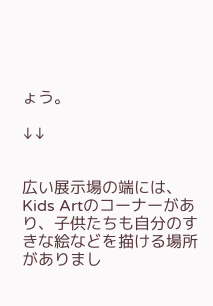ょう。

↓↓


広い展示場の端には、Kids Artのコーナーがあり、子供たちも自分のすきな絵などを描ける場所がありまし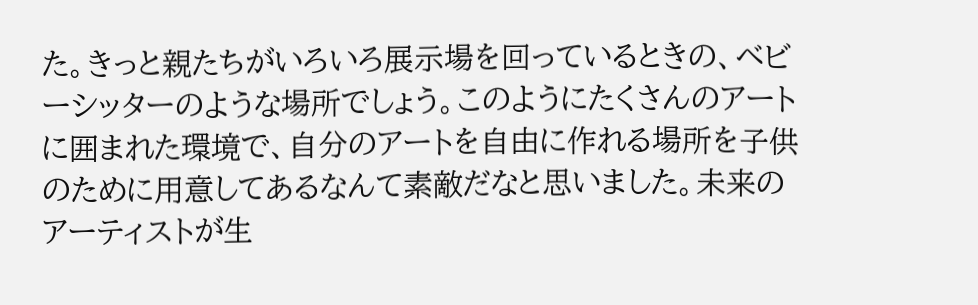た。きっと親たちがいろいろ展示場を回っているときの、ベビーシッターのような場所でしょう。このようにたくさんのアートに囲まれた環境で、自分のアートを自由に作れる場所を子供のために用意してあるなんて素敵だなと思いました。未来のアーティストが生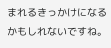まれるきっかけになるかもしれないですね。